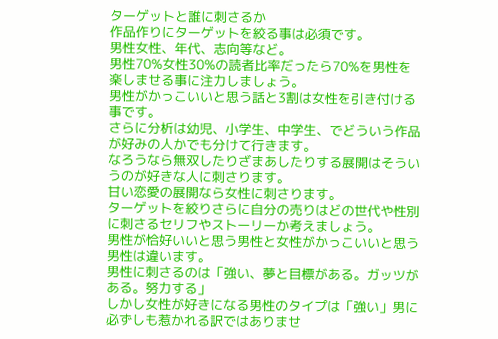ターゲットと誰に刺さるか
作品作りにターゲットを絞る事は必須です。
男性女性、年代、志向等など。
男性70%女性30%の読者比率だったら70%を男性を楽しませる事に注力しましょう。
男性がかっこいいと思う話と3割は女性を引き付ける事です。
さらに分析は幼児、小学生、中学生、でどういう作品が好みの人かでも分けて行きます。
なろうなら無双したりざまあしたりする展開はそういうのが好きな人に刺さります。
甘い恋愛の展開なら女性に刺さります。
ターゲットを絞りさらに自分の売りはどの世代や性別に刺さるセリフやストーリーか考えましょう。
男性が恰好いいと思う男性と女性がかっこいいと思う男性は違います。
男性に刺さるのは「強い、夢と目標がある。ガッツがある。努力する」
しかし女性が好きになる男性のタイプは「強い」男に必ずしも惹かれる訳ではありませ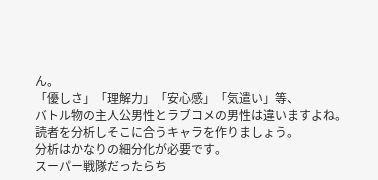ん。
「優しさ」「理解力」「安心感」「気遣い」等、
バトル物の主人公男性とラブコメの男性は違いますよね。
読者を分析しそこに合うキャラを作りましょう。
分析はかなりの細分化が必要です。
スーパー戦隊だったらち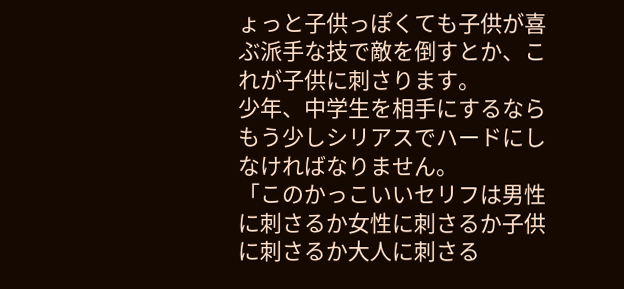ょっと子供っぽくても子供が喜ぶ派手な技で敵を倒すとか、これが子供に刺さります。
少年、中学生を相手にするならもう少しシリアスでハードにしなければなりません。
「このかっこいいセリフは男性に刺さるか女性に刺さるか子供に刺さるか大人に刺さる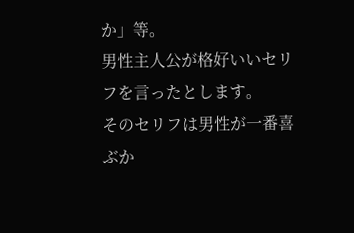か」等。
男性主人公が格好いいセリフを言ったとします。
そのセリフは男性が一番喜ぶか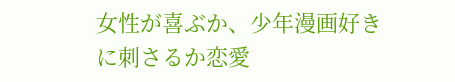女性が喜ぶか、少年漫画好きに刺さるか恋愛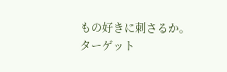もの好きに刺さるか。
ターゲット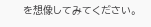を想像してみてください。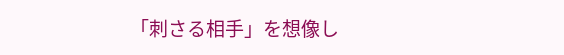「刺さる相手」を想像し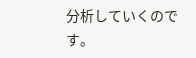分析していくのです。